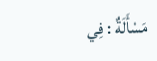مَسْأَلَةٌ : فِي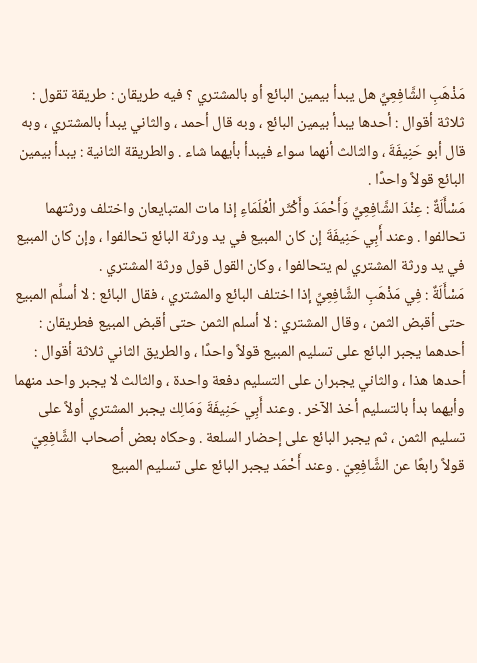مَذْهَبِ الشَّافِعِيِّ هل يبدأ بيمين البائع أو بالمشتري ؟ فيه طريقان : طريقة تقول : ثلاثة أقوال : أحدها يبدأ بيمين البائع ، وبه قال أحمد ، والثاني يبدأ بالمشتري ، وبه قال أبو حَنِيفَةَ ، والثالث أنهما سواء فيبدأ بأيهما شاء . والطريقة الثانية : يبدأ بيمين البائع قولاً واحدًا .
مَسْأَلَةٌ : عِنْدَ الشَّافِعِيِّ وَأَحْمَدَ وأَكْثَر الْعُلَمَاءِ إذا مات المتبايعان واختلف ورثتهما تحالفوا . وعند أَبِي حَنِيفَةَ إن كان المبيع في يد ورثة البائع تحالفوا ، وإن كان المبيع في يد ورثة المشتري لم يتحالفوا ، وكان القول قول ورثة المشتري .
مَسْأَلَةٌ : فِي مَذْهَبِ الشَّافِعِيِّ إذا اختلف البائع والمشتري ، فقال البائع : لا أسلِّم المبيع حتى أقبض الثمن ، وقال المشتري : لا أسلم الثمن حتى أقبض المبيع فطريقان : أحدهما يجبر البائع على تسليم المبيع قولاً واحدًا ، والطريق الثاني ثلاثة أقوال : أحدها هذا ، والثاني يجبران على التسليم دفعة واحدة ، والثالث لا يجبر واحد منهما وأيهما بدأ بالتسليم أخذ الآخر . وعند أَبِي حَنِيفَةَ وَمَالِك يجبر المشتري أولاً على تسليم الثمن ، ثم يجبر البائع على إحضار السلعة . وحكاه بعض أصحاب الشَّافِعِيّ قولاً رابعًا عن الشَّافِعِيّ . وعند أَحْمَد يجبر البائع على تسليم المبيع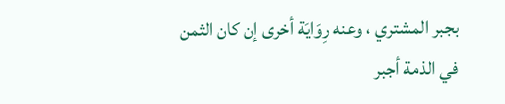بجبر المشتري ، وعنه رِوَايَة أخرى إن كان الثمن في الذمة أجبر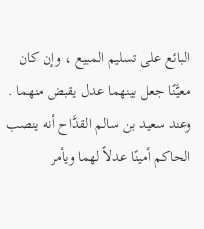البائع على تسليم المبيع ، وإن كان معيَّنًا جعل بينهما عدل يقبض منهما . وعند سعيد بن سالم القدَّاح أنه ينصب الحاكم أمينًا عدلاً لهما ويأمر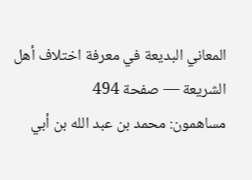المعاني البديعة في معرفة اختلاف أهل الشريعة — صفحة 494
مساهمون: محمد بن عبد الله بن أبي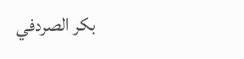بكر الصردفي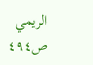الريمي
ص٤٩٤